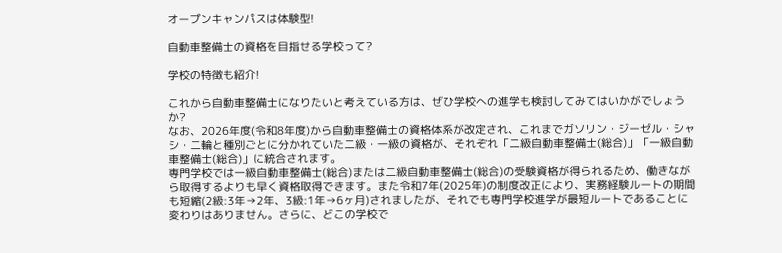オープンキャンパスは体験型!

自動車整備士の資格を目指せる学校って?

学校の特徴も紹介!

これから自動車整備士になりたいと考えている方は、ぜひ学校への進学も検討してみてはいかがでしょうか?
なお、2026年度(令和8年度)から自動車整備士の資格体系が改定され、これまでガソリン・ジーゼル・シャシ・二輪と種別ごとに分かれていた二級・一級の資格が、それぞれ「二級自動車整備士(総合)」「一級自動車整備士(総合)」に統合されます。
専門学校では一級自動車整備士(総合)または二級自動車整備士(総合)の受験資格が得られるため、働きながら取得するよりも早く資格取得できます。また令和7年(2025年)の制度改正により、実務経験ルートの期間も短縮(2級:3年→2年、3級:1年→6ヶ月)されましたが、それでも専門学校進学が最短ルートであることに変わりはありません。さらに、どこの学校で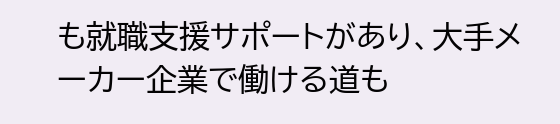も就職支援サポートがあり、大手メーカー企業で働ける道も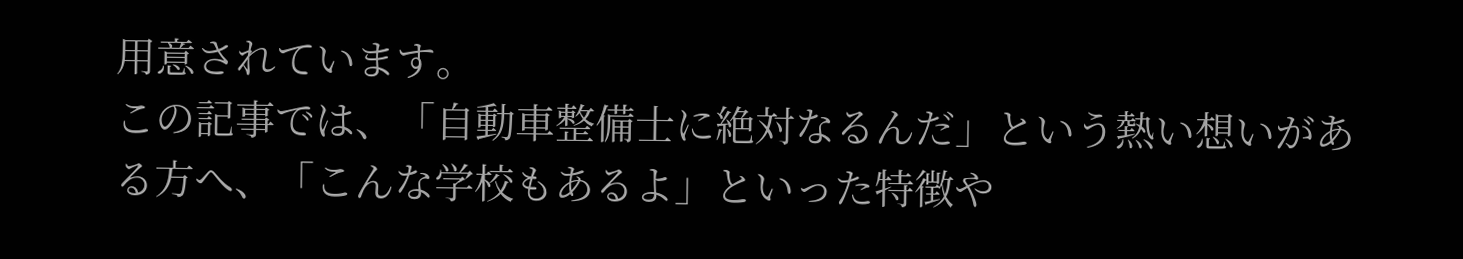用意されています。
この記事では、「自動車整備士に絶対なるんだ」という熱い想いがある方へ、「こんな学校もあるよ」といった特徴や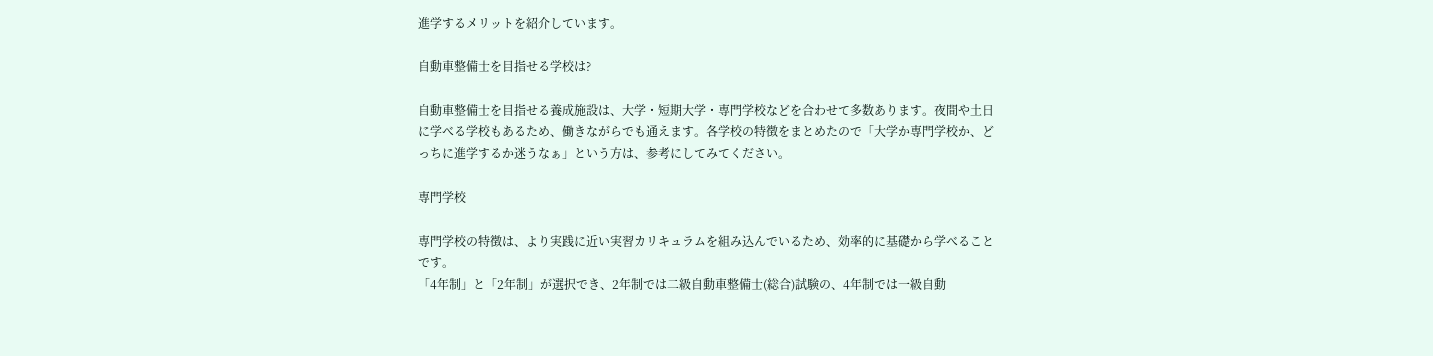進学するメリットを紹介しています。

自動車整備士を目指せる学校は?

自動車整備士を目指せる養成施設は、大学・短期大学・専門学校などを合わせて多数あります。夜間や土日に学べる学校もあるため、働きながらでも通えます。各学校の特徴をまとめたので「大学か専門学校か、どっちに進学するか迷うなぁ」という方は、参考にしてみてください。

専門学校

専門学校の特徴は、より実践に近い実習カリキュラムを組み込んでいるため、効率的に基礎から学べることです。
「4年制」と「2年制」が選択でき、2年制では二級自動車整備士(総合)試験の、4年制では一級自動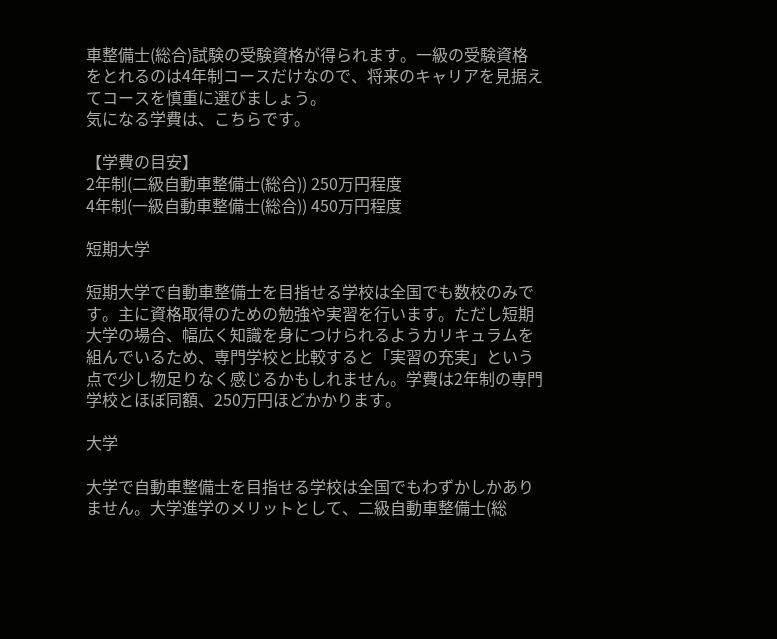車整備士(総合)試験の受験資格が得られます。一級の受験資格をとれるのは4年制コースだけなので、将来のキャリアを見据えてコースを慎重に選びましょう。
気になる学費は、こちらです。

【学費の目安】
2年制(二級自動車整備士(総合)) 250万円程度
4年制(一級自動車整備士(総合)) 450万円程度

短期大学

短期大学で自動車整備士を目指せる学校は全国でも数校のみです。主に資格取得のための勉強や実習を行います。ただし短期大学の場合、幅広く知識を身につけられるようカリキュラムを組んでいるため、専門学校と比較すると「実習の充実」という点で少し物足りなく感じるかもしれません。学費は2年制の専門学校とほぼ同額、250万円ほどかかります。

大学

大学で自動車整備士を目指せる学校は全国でもわずかしかありません。大学進学のメリットとして、二級自動車整備士(総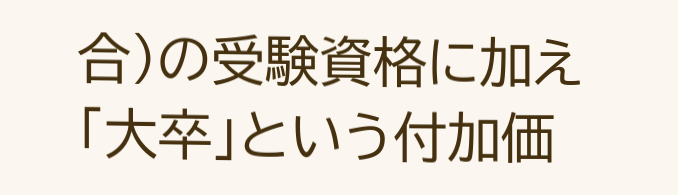合)の受験資格に加え「大卒」という付加価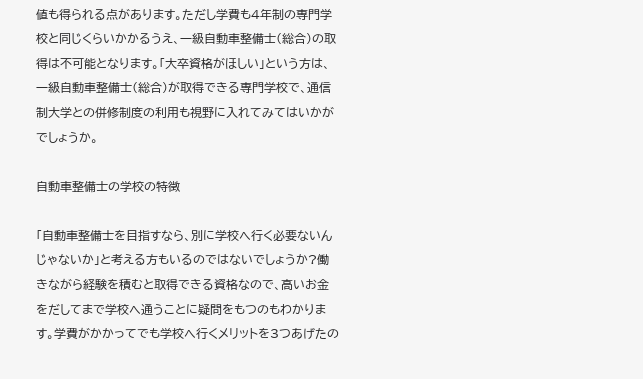値も得られる点があります。ただし学費も4年制の専門学校と同じくらいかかるうえ、一級自動車整備士(総合)の取得は不可能となります。「大卒資格がほしい」という方は、一級自動車整備士(総合)が取得できる専門学校で、通信制大学との併修制度の利用も視野に入れてみてはいかがでしょうか。

自動車整備士の学校の特徴

「自動車整備士を目指すなら、別に学校へ行く必要ないんじゃないか」と考える方もいるのではないでしょうか?働きながら経験を積むと取得できる資格なので、高いお金をだしてまで学校へ通うことに疑問をもつのもわかります。学費がかかってでも学校へ行くメリットを3つあげたの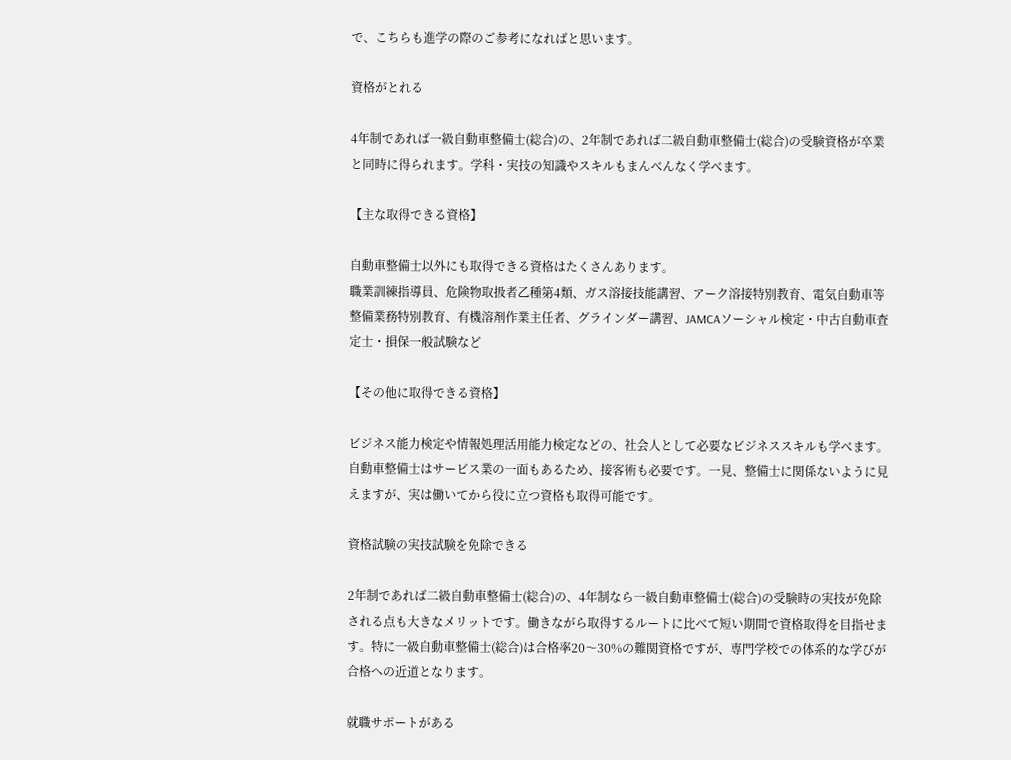で、こちらも進学の際のご参考になればと思います。

資格がとれる

4年制であれば一級自動車整備士(総合)の、2年制であれば二級自動車整備士(総合)の受験資格が卒業と同時に得られます。学科・実技の知識やスキルもまんべんなく学べます。

【主な取得できる資格】

自動車整備士以外にも取得できる資格はたくさんあります。
職業訓練指導員、危険物取扱者乙種第4類、ガス溶接技能講習、アーク溶接特別教育、電気自動車等整備業務特別教育、有機溶剤作業主任者、グラインダー講習、JAMCAソーシャル検定・中古自動車査定士・損保一般試験など

【その他に取得できる資格】

ビジネス能力検定や情報処理活用能力検定などの、社会人として必要なビジネススキルも学べます。自動車整備士はサービス業の一面もあるため、接客術も必要です。一見、整備士に関係ないように見えますが、実は働いてから役に立つ資格も取得可能です。

資格試験の実技試験を免除できる

2年制であれば二級自動車整備士(総合)の、4年制なら一級自動車整備士(総合)の受験時の実技が免除される点も大きなメリットです。働きながら取得するルートに比べて短い期間で資格取得を目指せます。特に一級自動車整備士(総合)は合格率20〜30%の難関資格ですが、専門学校での体系的な学びが合格への近道となります。

就職サポートがある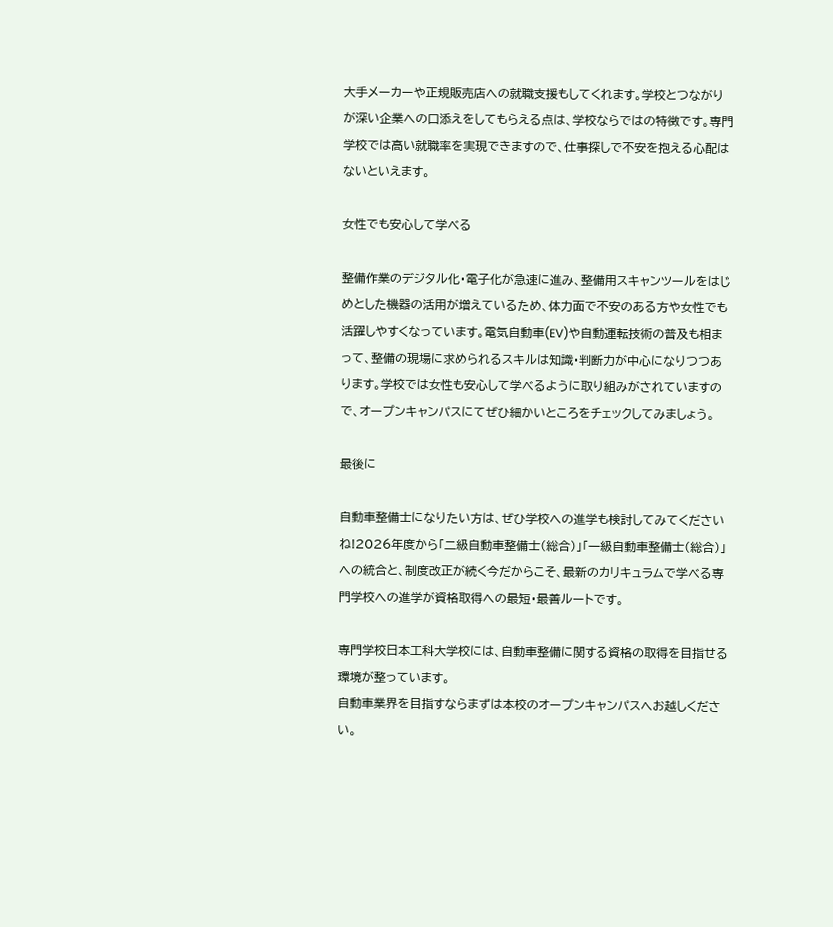大手メーカーや正規販売店への就職支援もしてくれます。学校とつながりが深い企業への口添えをしてもらえる点は、学校ならではの特徴です。専門学校では高い就職率を実現できますので、仕事探しで不安を抱える心配はないといえます。

女性でも安心して学べる

整備作業のデジタル化・電子化が急速に進み、整備用スキャンツールをはじめとした機器の活用が増えているため、体力面で不安のある方や女性でも活躍しやすくなっています。電気自動車(EV)や自動運転技術の普及も相まって、整備の現場に求められるスキルは知識・判断力が中心になりつつあります。学校では女性も安心して学べるように取り組みがされていますので、オープンキャンパスにてぜひ細かいところをチェックしてみましょう。

最後に

自動車整備士になりたい方は、ぜひ学校への進学も検討してみてくださいね!2026年度から「二級自動車整備士(総合)」「一級自動車整備士(総合)」への統合と、制度改正が続く今だからこそ、最新のカリキュラムで学べる専門学校への進学が資格取得への最短・最善ルートです。

専門学校日本工科大学校には、自動車整備に関する資格の取得を目指せる環境が整っています。
自動車業界を目指すならまずは本校のオープンキャンパスへお越しください。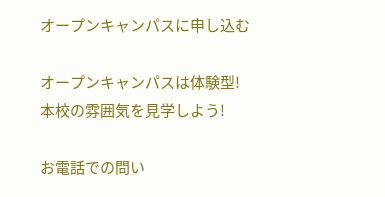オープンキャンパスに申し込む

オープンキャンパスは体験型!
本校の雰囲気を見学しよう!

お電話での問い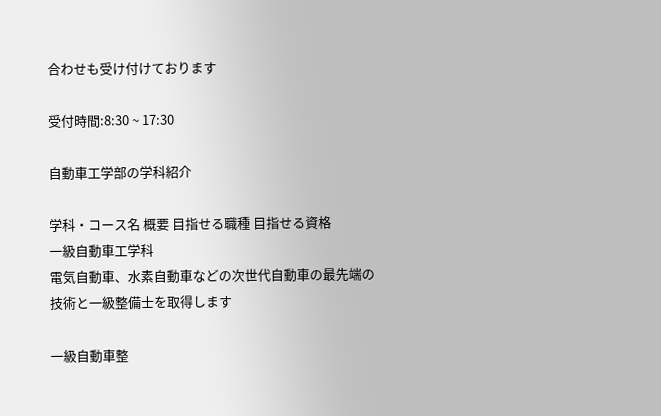合わせも受け付けております

受付時間:8:30 ~ 17:30

自動車工学部の学科紹介

学科・コース名 概要 目指せる職種 目指せる資格
一級自動車工学科
電気自動車、水素自動車などの次世代自動車の最先端の技術と一級整備士を取得します

一級自動車整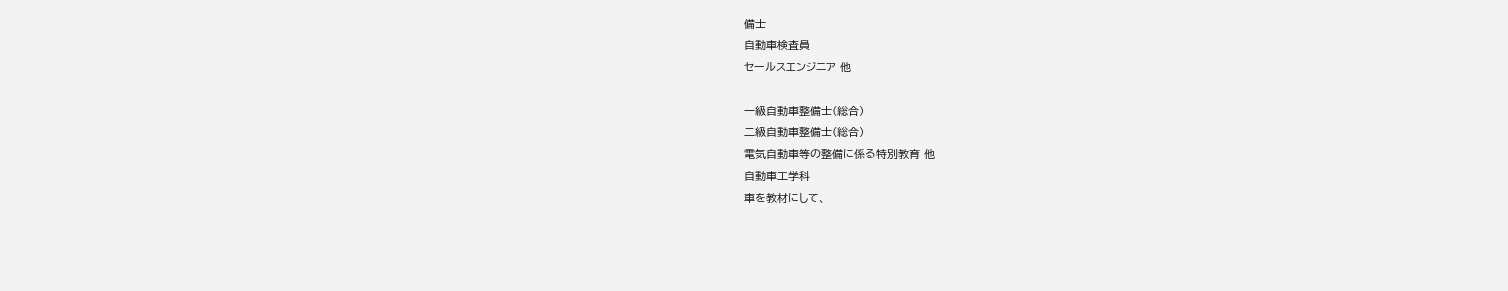備士
自動車検査員
セールスエンジニア 他

一級自動車整備士(総合)
二級自動車整備士(総合)
電気自動車等の整備に係る特別教育 他
自動車工学科
車を教材にして、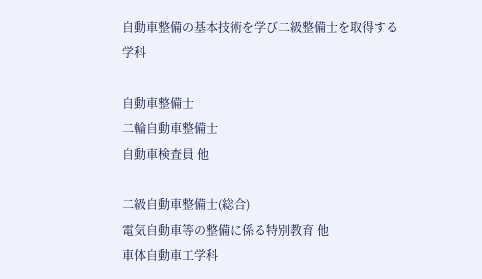自動車整備の基本技術を学び二級整備士を取得する学科

自動車整備士
二輪自動車整備士
自動車検査員 他

二級自動車整備士(総合)
電気自動車等の整備に係る特別教育 他
車体自動車工学科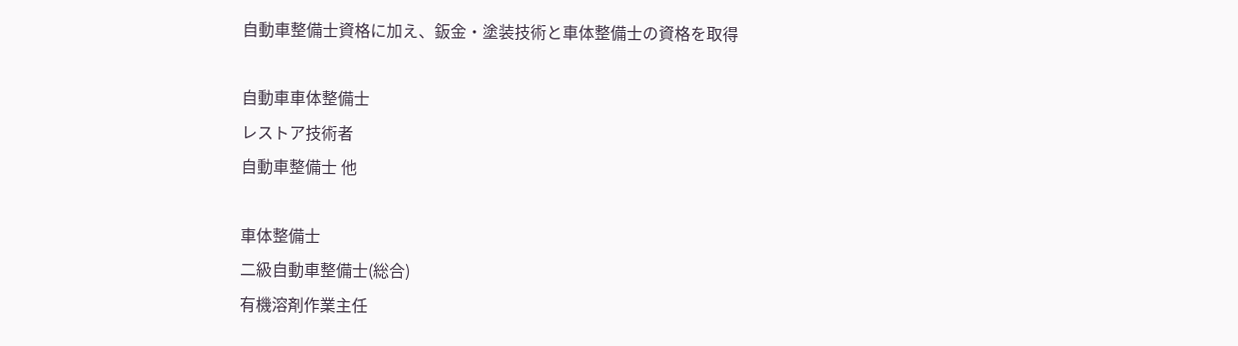自動車整備士資格に加え、鈑金・塗装技術と車体整備士の資格を取得

自動車車体整備士
レストア技術者
自動車整備士 他

車体整備士
二級自動車整備士(総合)
有機溶剤作業主任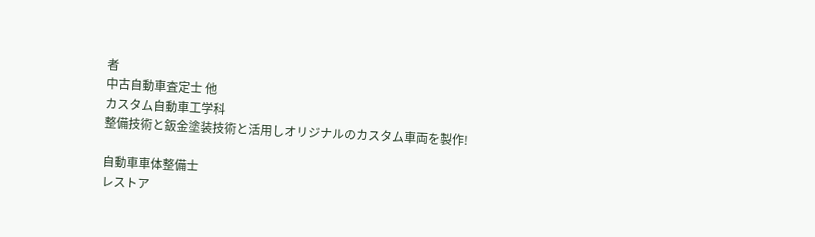者
中古自動車査定士 他
カスタム自動車工学科
整備技術と鈑金塗装技術と活用しオリジナルのカスタム車両を製作!

自動車車体整備士
レストア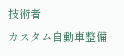技術者
カスタム自動車整備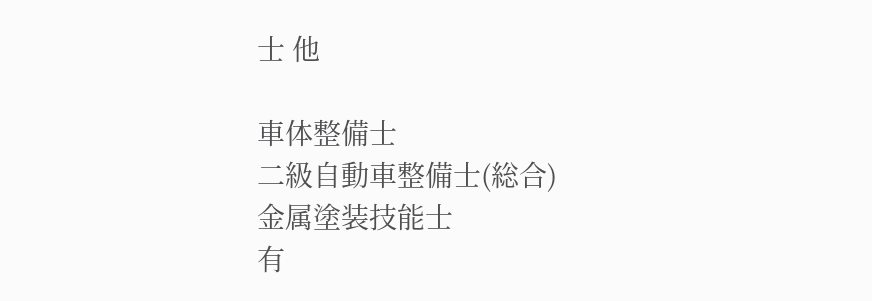士 他

車体整備士
二級自動車整備士(総合)
金属塗装技能士
有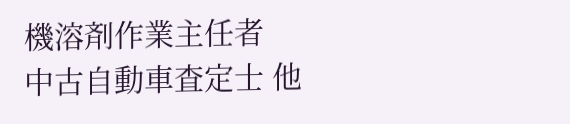機溶剤作業主任者
中古自動車査定士 他